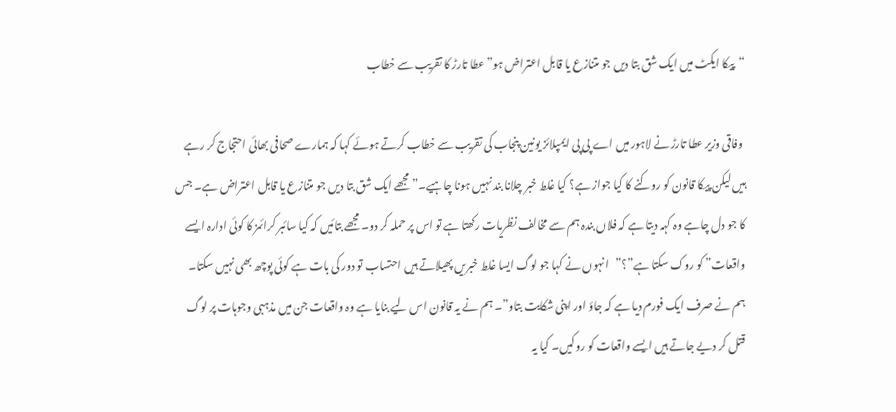“پیکا ایکٹ میں ایک شق بتا دیں جو متنازع یا قابل اعتراض ہو” عطا تارڑ کا تقریب سے خطاب

 وفاقی وزیر عطا تارڑ نے لاہور میں اے پی پی ایمپلائز یونین پنجاب کی تقریب سے خطاب کرتے ہوئے کہا کہ ہمارے صحافی بھائی احتجاج کر رہے ہیں لیکن پیکا قانون کو روکنے کا کیا جواز ہے؟ کیا غلط خبر چلانا بند نہیں ہونا چاہیے۔” مجھے ایک شق بتا دیں جو متنازع یا قابل اعتراض ہے۔ جس کا جو دل چاہے وہ کہہ دیتا ہے کہ فلاں بندہ ہم سے مخالف نظریات رکھتا ہے تو اس پر حملہ کر دو۔ مجھے بتائیں کہ کیا سائبر کرائمز کا کوئی ادارہ ایسے واقعات” کو روک سکتا ہے”؟”   انہوں نے کہا جو لوگ ایسا غلط خبریں پھیلاتے ہیں احتساب تو دور کی بات ہے کوئی پوچھ بھی نہیں سکتا۔ ہم نے صرف ایک فورم دیا ہے کہ جاؤ اور اپنی شکایت بتاو”۔ ہم نے یہ قانون اس لیے بنایا ہے وہ واقعات جن میں مذہبی وجوہات پر لوگ قتل کر دیے جاتے ہیں ایسے واقعات کو روکیں۔ کیا یہ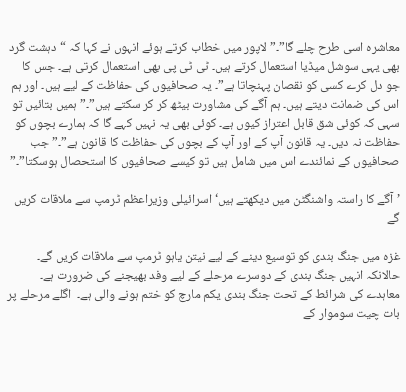معاشرہ اسی طرح چلے گا”۔” لاپور میں خطاب کرتے ہوئے انہوں نے کہا کہ “دہشت گرد بھی یہی سوشل میڈیا استعمال کرتے ہیں۔ ٹی ٹی پی بھی استعمال کرتی ہے۔ جس کا جو دل کرے کسی کو نقصان پہنچاتا ہے”۔ یہ صحافیوں کی حفاظت کے لیے ہیں۔ اور ہم اس کی ضمانت دیتے ہیں۔ ہم آگے کی مشاورت بیٹھ کر کر سکتے ہیں”۔” ہمیں بتائیں تو سہی کہ کوئی شق قابل اعتراز کیوں ہے۔ کوئی بھی یہ نہیں کہے گا کہ ہمارے بچوں کو حفاظت نہ دیں۔ یہ قانون آپ کے اور آپ کے بچوں کی حفاظت کا قانون ہے”۔” جب صحافیوں کے نمائندے اس میں شامل ہیں تو کیسے صحافیوں کا استحصال ہوسکتا”۔”

’آگے کا راستہ واشنگٹن میں دیکھتے ہیں‘ اسرائیلی وزیراعظم ٹرمپ سے ملاقات کریں گے

غزہ میں جنگ بندی کو توسیع دینے کے لیے نیتن یاہو ٹرمپ سے ملاقات کریں گے۔ حالانکہ انہیں جنگ بندی کے دوسرے مرحلے کے لیے وفد بھیجنے کی ضرورت ہے۔ معاہدے کی شرائط کے تحت جنگ بندی یکم مارچ کو ختم ہونے والی ہے۔  اگلے مرحلے پر بات چیت سوموار کے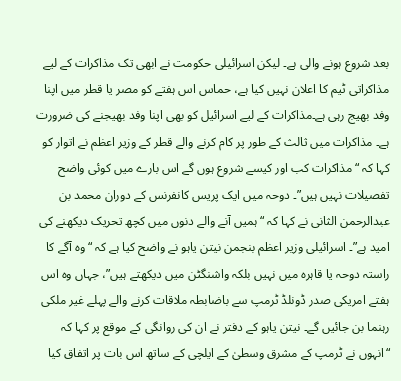بعد شروع ہونے والی ہے۔ لیکن اسرائیلی حکومت نے ابھی تک مذاکرات کے لیے مذاکراتی ٹیم کا اعلان نہیں کیا ہے، حماس اس ہفتے کو مصر یا قطر میں اپنا  وفد بھیج رہی ہے۔مذاکرات کے لیے اسرائیل کو بھی اپنا وفد بھیجنے کی ضرورت ہے۔ مذاکرات میں ثالث کے طور پر کام کرنے والے قطر کے وزیر اعظم نے اتوار کو کہا کہ “مذاکرات کب اور کیسے شروع ہوں گے اس بارے میں کوئی واضح تفصیلات نہیں ہیں”۔ دوحہ میں ایک پریس کانفرنس کے دوران محمد بن عبدالرحمن الثانی نے کہا کہ “ہمیں آنے والے دنوں میں کچھ تحریک دیکھنے کی امید ہے”۔ اسرائیلی وزیر اعظم بنجمن نیتن یاہو نے واضح کیا ہے کہ “وہ آگے کا راستہ دوحہ یا قاہرہ میں نہیں بلکہ واشنگٹن میں دیکھتے ہیں”، جہاں وہ اس ہفتے امریکی صدر ڈونلڈ ٹرمپ سے باضابطہ ملاقات کرنے والے پہلے غیر ملکی رہنما بن جائیں گے۔ نیتن یاہو کے دفتر نے ان کی روانگی کے موقع پر کہا کہ “انہوں نے ٹرمپ کے مشرق وسطیٰ کے ایلچی کے ساتھ اس بات پر اتفاق کیا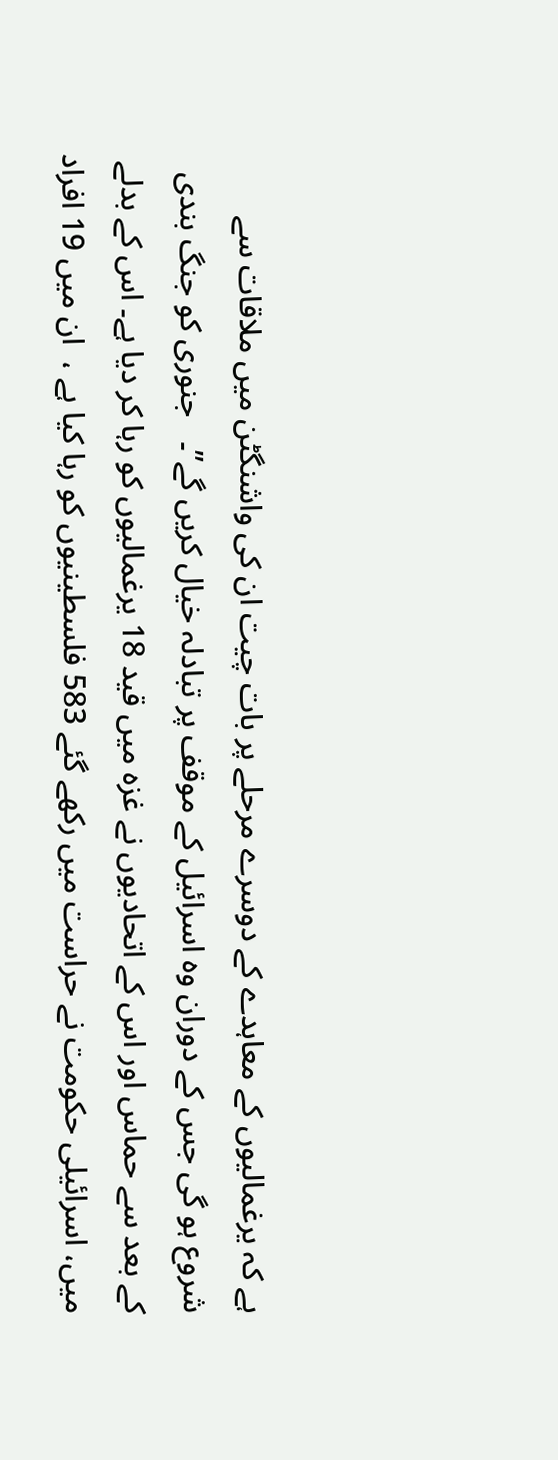ہے کہ یرغمالیوں کے معاہدے کے دوسرے مرحلے پر بات چیت ان کی واشنگٹن میں ملاقات سے شروع ہو گی جس کے دوران وہ اسرائیل کے موقف پر تبادلہ خیال کریں گے”۔   جنوری کو جنگ بندی کے بعد سے حماس اور اس کے اتحادیوں نے غزہ میں قید 18 یرغمالیوں کو رہا کر دیا ہے۔ اس کے بدلے میں، اسرائیلی حکومت نے حراست میں رکھے گئے 583 فلسطینیوں کو رہا کیا ہے ،  ان میں 19 افراد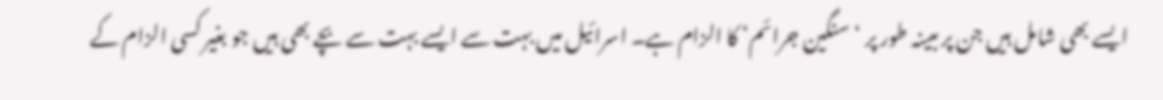ایسے بھی شامل ہیں جن پر مبینہ طور پر ‘سنگین جرائم‘ کا الزام ہے۔ اسرائیل میں بہت سے ایسے بہت سے بچے بھی ہیں جو بغیر کسی الزام کے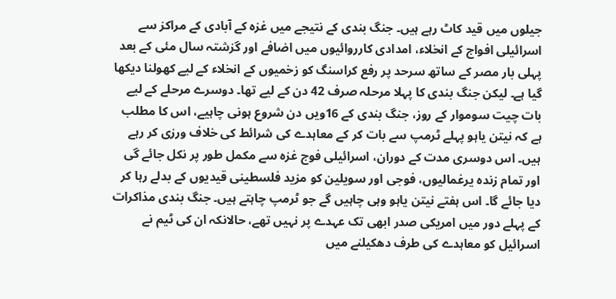جیلوں میں قید کاٹ رہے ہیں۔ جنگ بندی کے نتیجے میں غزہ کے آبادی کے مراکز سے اسرائیلی افواج کے انخلاء، امدادی کارروائیوں میں اضافے اور گزشتہ سال مئی کے بعد پہلی بار مصر کے ساتھ سرحد پر رفع کراسنگ کو زخمیوں کے انخلاء کے لیے کھولنا دیکھا گیا ہے۔ لیکن جنگ بندی کا پہلا مرحلہ صرف 42 دن کے لیے تھا۔ دوسرے مرحلے کے لیے بات چیت سوموار کے روز، جنگ بندی کے 16ویں دن شروع ہونی چاہیے، اس کا مطلب ہے کہ نیتن یاہو پہلے ٹرمپ سے بات کر کے معاہدے کی شرائط کی خلاف ورزی کر رہے ہیں۔ اس دوسری مدت کے دوران، اسرائیلی فوج غزہ سے مکمل طور پر نکل جائے گی اور تمام زندہ یرغمالیوں، فوجی اور سویلین کو مزید فلسطینی قیدیوں کے بدلے رہا کر دیا جائے گا۔ اس ہفتے نیتن یاہو وہی چاہیں گے جو ٹرمپ چاہتے ہیں۔ جنگ بندی مذاکرات کے پہلے دور میں امریکی صدر ابھی تک عہدے پر نہیں تھے، حالانکہ ان کی ٹیم نے اسرائیل کو معاہدے کی طرف دھکیلنے میں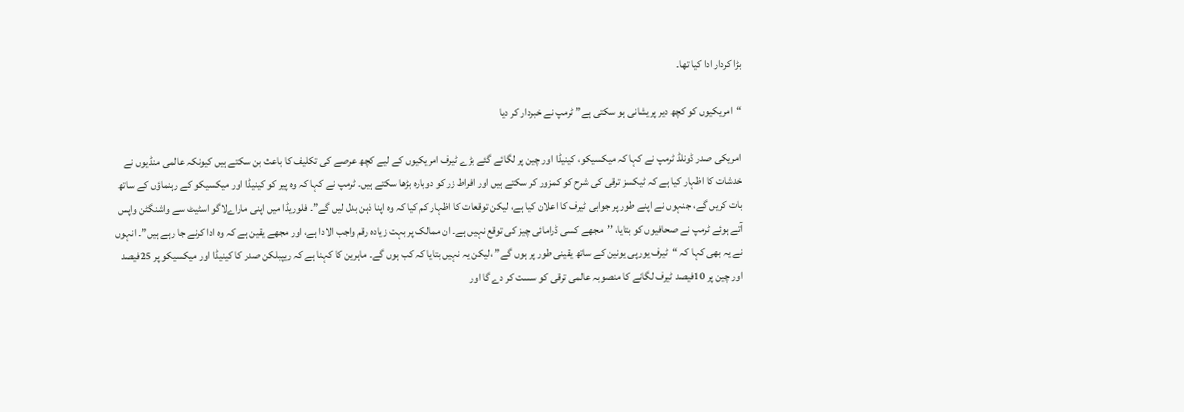بڑا کردار ادا کیا تھا۔

“امریکیوں کو کچھ دیر پریشانی ہو سکتی ہے” ٹرمپ نے خبردار کر دیا

امریکی صدر ڈونلڈ ٹرمپ نے کہا کہ میکسیکو، کینیڈا اور چین پر لگائے گئے بڑے ٹیرف امریکیوں کے لیے کچھ عرصے کی تکلیف کا باعث بن سکتے ہیں کیونکہ عالمی منڈیوں نے خدشات کا اظہار کیا ہے کہ ٹیکسز ترقی کی شرح کو کمزور کر سکتے ہیں اور افراط زر کو دوبارہ بڑھا سکتے ہیں۔ ٹرمپ نے کہا کہ وہ پیر کو کینیڈا اور میکسیکو کے رہنماؤں کے ساتھ بات کریں گے، جنہوں نے اپنے طور پر جوابی ٹیرف کا اعلان کیا ہے، لیکن توقعات کا اظہار کم کیا کہ وہ اپنا ذہن بدل لیں گے”۔ فلوریڈا میں اپنی ماراےلاگو اسٹیٹ سے واشنگٹن واپس آتے ہوئے ٹرمپ نے صحافیوں کو بتایا، ’’مجھے کسی ڈرامائی چیز کی توقع نہیں ہے۔ ان ممالک پر بہت زیادہ رقم واجب الادا ہے، اور مجھے یقین ہے کہ وہ ادا کرنے جا رہے ہیں”۔ انہوں نے یہ بھی کہا کہ “ٹیرف یورپی یونین کے ساتھ یقینی طور پر ہوں گے” ،لیکن یہ نہیں بتایا کہ کب ہوں گے۔ ماہرین کا کہنا ہے کہ ریپبلکن صدر کا کینیڈا اور میکسیکو پر 25فیصد اور چین پر 10فیصد ٹیرف لگانے کا منصوبہ عالمی ترقی کو سست کر دے گا اور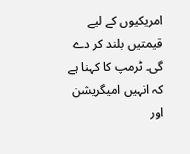امریکیوں کے لیے قیمتیں بلند کر دے گی۔ ٹرمپ کا کہنا ہے کہ انہیں امیگریشن اور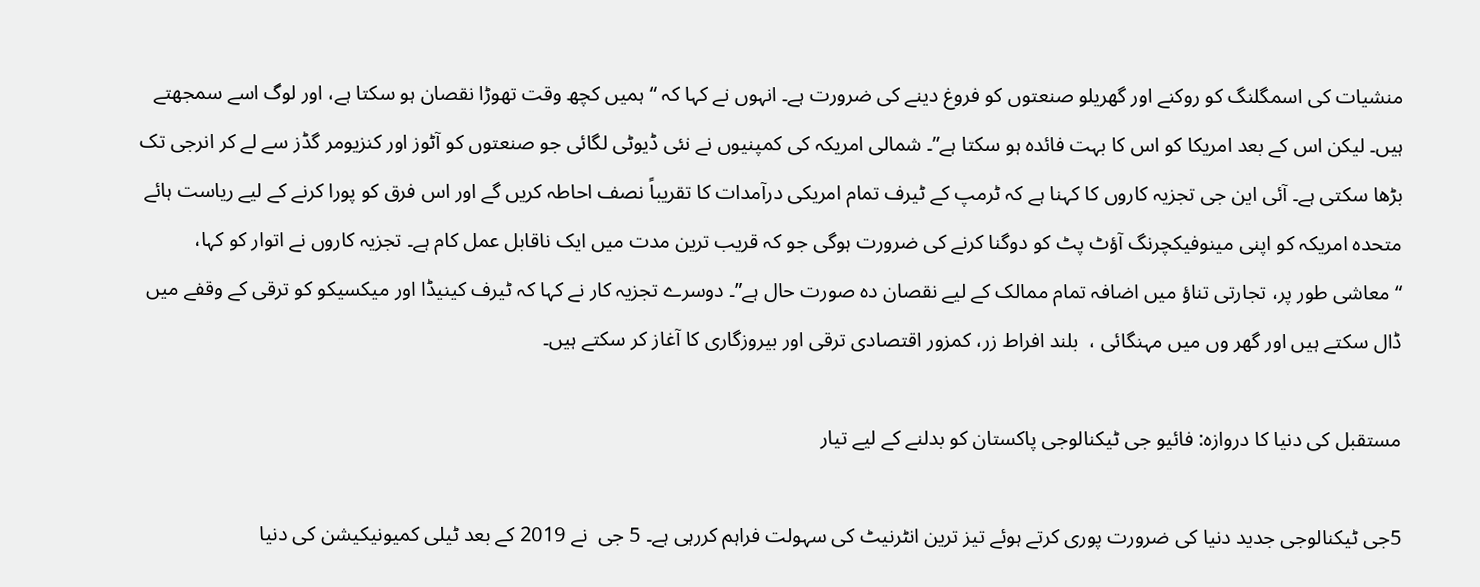منشیات کی اسمگلنگ کو روکنے اور گھریلو صنعتوں کو فروغ دینے کی ضرورت ہے۔ انہوں نے کہا کہ “ہمیں کچھ وقت تھوڑا نقصان ہو سکتا ہے، اور لوگ اسے سمجھتے ہیں۔ لیکن اس کے بعد امریکا کو اس کا بہت فائدہ ہو سکتا ہے”۔ شمالی امریکہ کی کمپنیوں نے نئی ڈیوٹی لگائی جو صنعتوں کو آٹوز اور کنزیومر گڈز سے لے کر انرجی تک بڑھا سکتی ہے۔ آئی این جی تجزیہ کاروں کا کہنا ہے کہ ٹرمپ کے ٹیرف تمام امریکی درآمدات کا تقریباً نصف احاطہ کریں گے اور اس فرق کو پورا کرنے کے لیے ریاست ہائے متحدہ امریکہ کو اپنی مینوفیکچرنگ آؤٹ پٹ کو دوگنا کرنے کی ضرورت ہوگی جو کہ قریب ترین مدت میں ایک ناقابل عمل کام ہے۔ تجزیہ کاروں نے اتوار کو کہا، “معاشی طور پر، تجارتی تناؤ میں اضافہ تمام ممالک کے لیے نقصان دہ صورت حال ہے”۔ دوسرے تجزیہ کار نے کہا کہ ٹیرف کینیڈا اور میکسیکو کو ترقی کے وقفے میں ڈال سکتے ہیں اور گھر وں میں مہنگائی ،  بلند افراط زر، کمزور اقتصادی ترقی اور بیروزگاری کا آغاز کر سکتے ہیں۔

مستقبل کی دنیا کا دروازہ: فائیو جی ٹیکنالوجی پاکستان کو بدلنے کے لیے تیار

5جی ٹیکنالوجی جدید دنیا کی ضرورت پوری کرتے ہوئے تیز ترین انٹرنیٹ کی سہولت فراہم کررہی ہے۔ 5 جی  نے 2019 کے بعد ٹیلی کمیونیکیشن کی دنیا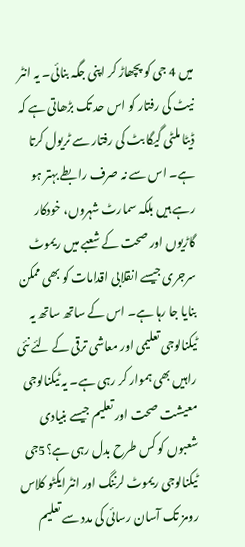میں 4 جی کو پچھاڑ کر اپنی جگہ بنائی۔ یہ انٹر نیٹ کی رفتار کو اس حد تک بڑھاتی ہے کہ ڈیٹا ملٹی گیگا بٹ کی رفتار سے ٹریول کرتا ہے۔ اس سے نہ صرف رابطے بہتر ہو رہے ہیں بلکہ سمارٹ شہروں، خودکار گاڑیوں اور صحت کے شعبے میں ریموٹ سرجری جیسے انقلابی اقدامات کو بھی ممکن بنایا جا رہا ہے۔ اس کے ساتھ ساتھ یہ ٹیکنالوجی تعلیمی اور معاشی ترقی کے لئے نئی راہیں بھی ہموار کر رہی ہے۔ یہ ٹیکنالوجی معیشت صحت اور تعلیم جیسے بنیادی شعبوں کو کس طرح بدل رہی ہے؟5جی ٹیکنالوجی ریموٹ لرننگ اور انٹرایکٹو کلاس رومز تک آسان رسائی کی مدد سے تعلیم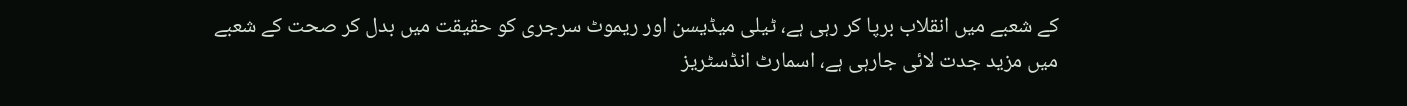کے شعبے میں انقلاب برپا کر رہی ہے، ٹیلی میڈیسن اور ریموٹ سرجری کو حقیقت میں بدل کر صحت کے شعبے میں مزید جدت لائی جارہی ہے، اسمارٹ انڈسٹریز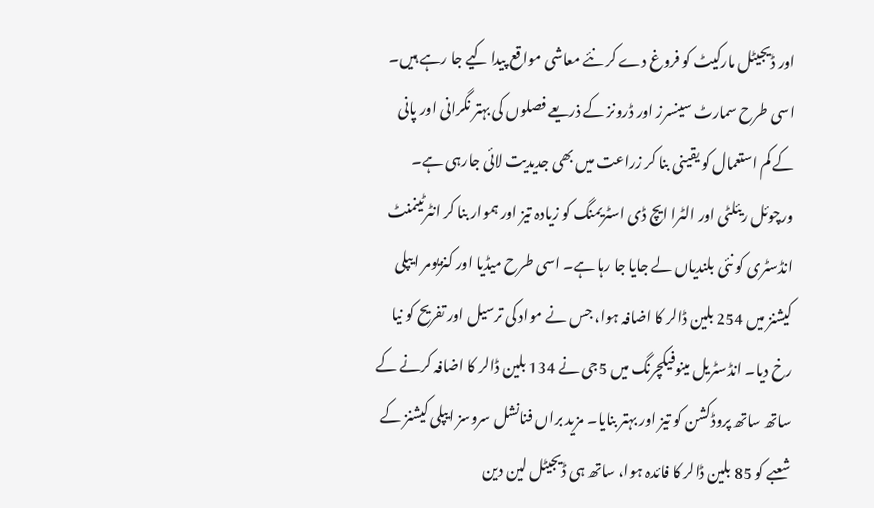اور ڈیجیٹل مارکیٹ کو فروغ دے کر نئے معاشی مواقع پیدا کیے جا رہے ہیں۔ اسی طرح سمارٹ سینسرز اور ڈرونز کے ذریعے فصلوں کی بہتر نگرانی اور پانی کے کم استعمال کو یقینی بنا کر زراعت میں بھی جدیدیت لائی جارہی ہے۔ ورچوئل ریئلٹی اور الٹرا ایچ ڈی اسٹریمنگ کو زیادہ تیز اور ہموار بنا کر انٹرٹینمنٹ انڈسٹری کو نئی بلندیاں لے جایا جا رہا ہے۔ اسی طرح میڈیا اور کنزیومر ایپلی کیشنز میں 254 بلین ڈالر کا اضافہ ہوا، جس نے مواد کی ترسیل اور تفریح کو نیا رخ دیا۔ انڈسٹریل مینوفیکچرنگ میں 5جی نے 134 بلین ڈالر کا اضافہ کرنے کے ساتھ ساتھ پروڈکشن کو تیز اور بہتر بنایا۔ مزید براں فنانشل سروسز ایپلی کیشنز کے شعبے کو 85 بلین ڈالر کا فائدہ ہوا، ساتھ ہی ڈیجیٹل لین دین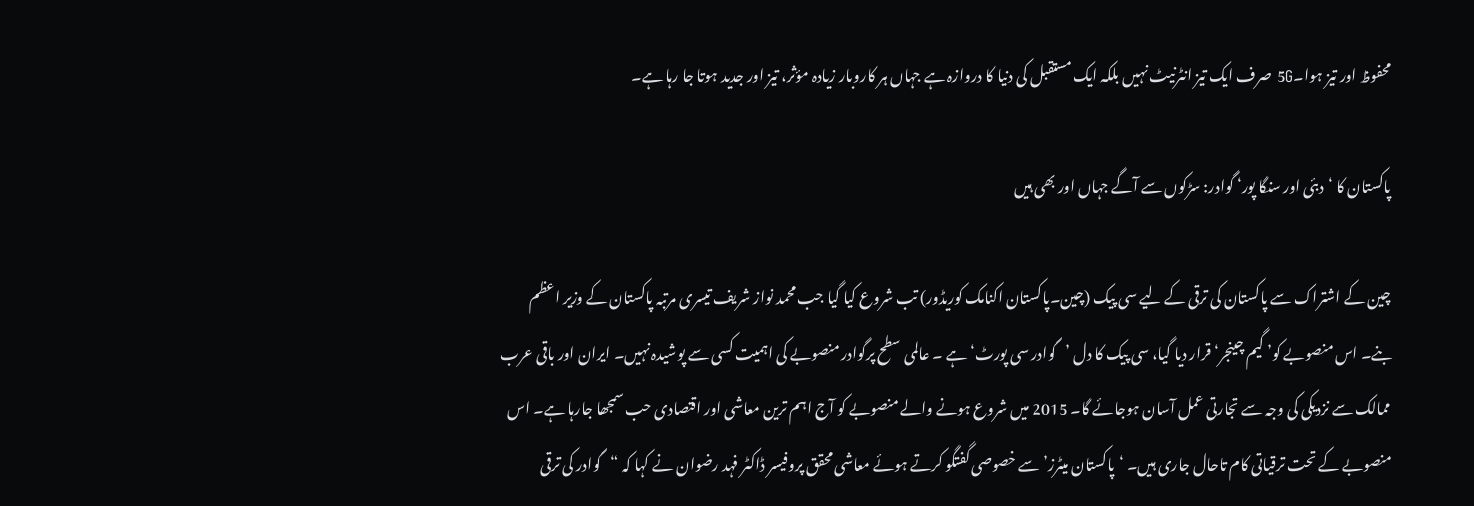محفوظ اور تیز ہوا۔5G صرف ایک تیز انٹرنیٹ نہیں بلکہ ایک مستقبل کی دنیا کا دروازہ ہے جہاں ہر کاروبار زیادہ مؤثر، تیز اور جدید ہوتا جا رہا ہے۔

پاکستان کا ‘دبئی اور سنگا پور‘ گوادر: سڑکوں سے آگے جہاں اور بھی ہیں

چین کے اشتراک سے پاکستان کی ترقی کے لیے سی پیک (چین۔پاکستان اکنامک کوریڈور) تب شروع کیا گیا جب محمد نواز شریف تیسری مرتبہ پاکستان کے وزیر اعظم بنے۔ اس منصوبے کو’ گیم چینجر‘ قرار دیا گیا، سی پیک کا دل ’گوادر سی پورٹ‘ ہے ۔ عالمی سطح پرگوادر منصوبے کی اہمیت کسی سے پوشیدہ نہیں۔ ایران اور باقی عرب ممالک سے نزدیکی کی وجہ سے تجارتی عمل آسان ہوجائے گا۔ 2015 میں شروع ہونے والے منصوبے کو آج اہم ترین معاشی اور اقتصادی حب سمجھا جارہا ہے۔ اس منصوبے کے تحت ترقیاتی کام تاحال جاری ہیں۔ ‘پاکستان میٹرز’ سے خصوصی گفتگو کرتے ہوئے معاشی محقق پروفیسر ڈاکٹر فہد رضوان نے کہا کہ “گوادر کی ترقی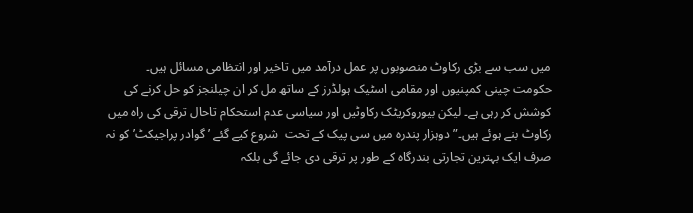میں سب سے بڑی رکاوٹ منصوبوں پر عمل درآمد میں تاخیر اور انتظامی مسائل ہیں۔ حکومت چینی کمپنیوں اور مقامی اسٹیک ہولڈرز کے ساتھ مل کر ان چیلنجز کو حل کرنے کی کوشش کر رہی ہے۔ لیکن بیوروکریٹک رکاوٹیں اور سیاسی عدم استحکام تاحال ترقی کی راہ میں رکاوٹ بنے ہوئے ہیں۔” دوہزار پندرہ میں سی پیک کے تحت  شروع کیے گئے ’گوادر پراجیکٹ’ کو نہ صرف ایک بہترین تجارتی بندرگاہ کے طور پر ترقی دی جائے گی بلکہ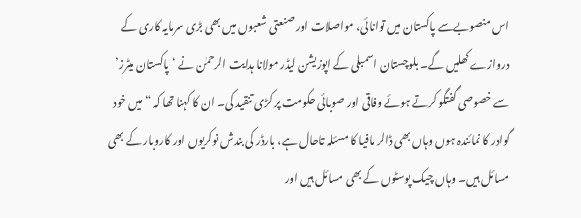اس منصوبےسے پاکستان میں توانائی، مواصلات اور صنعتی شعبوں میں بھی بڑی سرمایہ کاری کے دروازے کھلیں گے۔ بلوچستان اسمبلی کے اپوزیشن لیڈر مولانا ہدایت الرحمٰن نے ‘پاکستان میٹرز’ سے خصوصی گفتگو کرتے ہوئے وفاقی اور صوبائی حکومت پر کڑی تنقید کی۔ ان کا کہنا تھا کہ “میں خود گوادر کا نمائندہ ہوں وہاں بھی ڈالر مافیا کا مسئلہ تاحال ہے، بارڈر کی بندش نوکریوں اور کاروبار کے بھی مسائل ہیں۔ وہاں چیک پوسٹوں کے بھی مسائل ہیں اور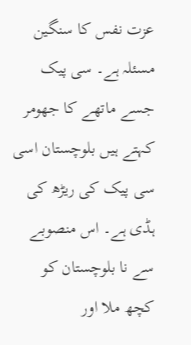عزت نفس کا سنگین مسئلہ ہے۔ سی پیک جسے ماتھے کا جھومر کہتے ہیں بلوچستان اسی سی پیک کی ریڑھ کی ہڈی ہے۔ اس منصوبے سے نا بلوچستان کو کچھ ملا اور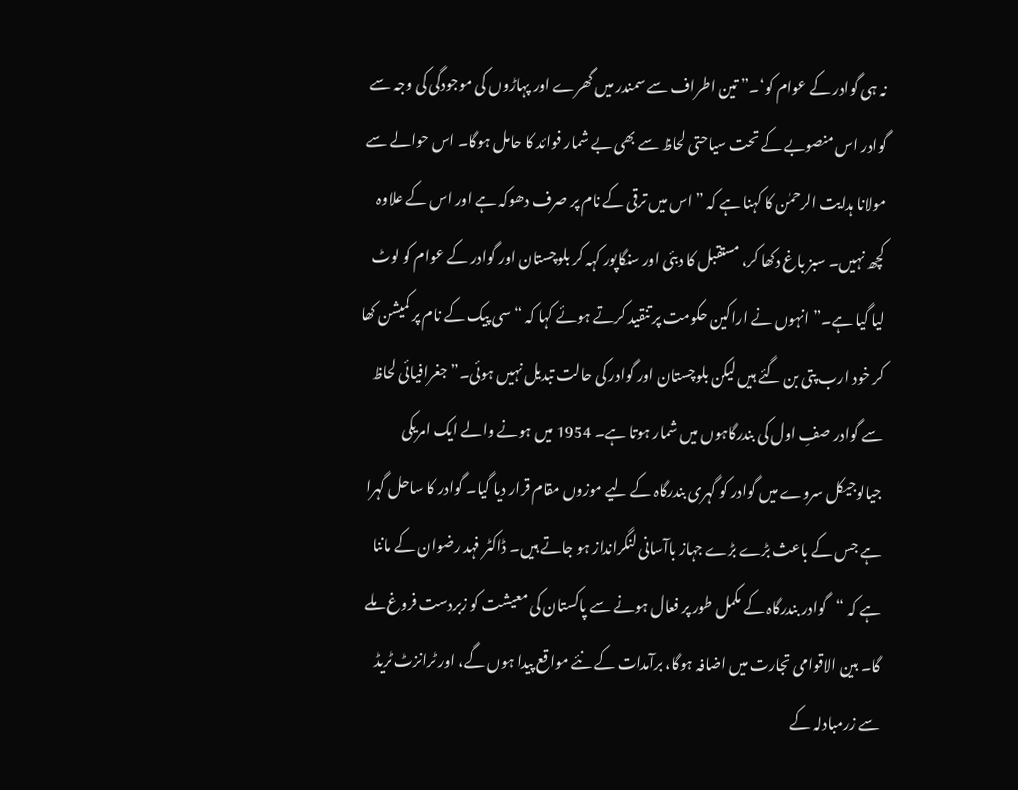نہ ہی گوادر کے عوام کو‘۔” تین اطراف سے سمندر میں گھرے اور پہاڑوں کی موجودگی کی وجہ سے گوادر اس منصوبے کے تحت سیاحتی لحاظ سے بھی بے شمار فوائد کا حامل ہوگا۔ اس حوالے سے مولانا ہدایت الرحمٰن کا کہنا ہے کہ ” اس میں ترقی کے نام پر صرف دھوکہ ہے اور اس کے علاوہ کچھ نہیں۔ سبز باغ دکھا کر، مستقبل کا دبئی اور سنگاپور کہہ کر بلوچستان اور گوادر کے عوام کو لوٹ لیا گیا ہے۔” انہوں نے اراکین حکومت پر تنقید کرتے ہوئے کہا کہ “سی پیک کے نام پر کمیشن کھا کر خود ارب پتی بن گئے ہیں لیکن بلوچستان اور گوادر کی حالت تبدیل نہیں ہوئی۔” جغرافیائی لحاظ سے گوادر صفِ اول کی بندرگاہوں میں شمار ہوتا ہے۔ 1954 میں ہونے والے ایک امریکی جیالوجیکل سروے میں گوادر کو گہری بندرگاہ کے لیے موزوں مقام قرار دیا گیا۔ گوادر کا ساحل گہرا ہے جس کے باعث بڑے بڑے جہاز باآسانی لنگرانداز ہو جاتے ہیں۔ ڈاکٹر فہد رضوان کے ماننا ہے کہ “گوادر بندرگاہ کے مکمل طور پر فعال ہونے سے پاکستان کی معیشت کو زبردست فروغ ملے گا۔ بین الاقوامی تجارت میں اضافہ ہوگا، برآمدات کے نئے مواقع پیدا ہوں گے، اور ٹرانزٹ ٹریڈ سے زرمبادلہ کے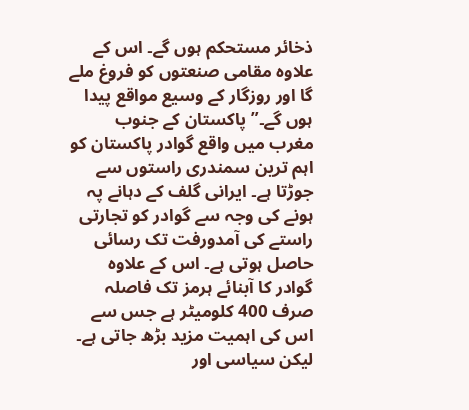ذخائر مستحکم ہوں گے۔ اس کے علاوہ مقامی صنعتوں کو فروغ ملے گا اور روزگار کے وسیع مواقع پیدا ہوں گے۔” پاکستان کے جنوب مغرب میں واقع گوادر پاکستان کو اہم ترین سمندری راستوں سے جوڑتا ہے۔ ایرانی گلف کے دہانے پہ ہونے کی وجہ سے گوادر کو تجارتی راستے کی آمدورفت تک رسائی حاصل ہوتی ہے۔ اس کے علاوہ گوادر کا آبنائے ہرمز تک فاصلہ صرف 400 کلومیٹر ہے جس سے اس کی اہمیت مزید بڑھ جاتی ہے۔ لیکن سیاسی اور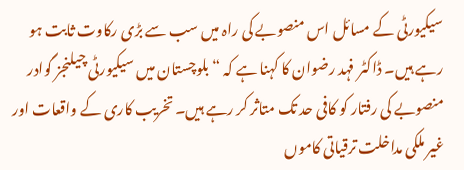سیکیورٹی کے مسائل اس منصوبے کی راہ میں سب سے بڑی رکاوت ثابت ہو رہے ہیں۔ ڈاکٹر فہد رضوان کا کہنا ہے کہ “بلوچستان میں سیکیورٹی چیلنجز گوادر منصوبے کی رفتار کو کافی حد تک متاثر کر رہے ہیں۔ تخریب کاری کے واقعات اور غیر ملکی مداخلت ترقیاتی کاموں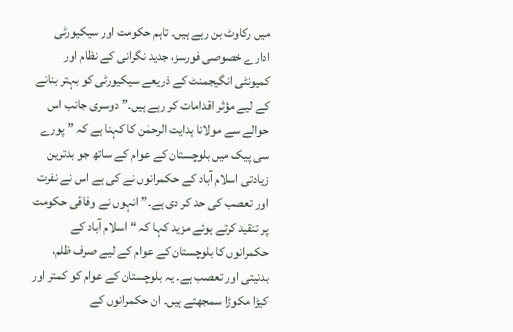میں رکاوٹ بن رہے ہیں۔ تاہم حکومت اور سیکیورٹی ادارے خصوصی فورسز، جدید نگرانی کے نظام اور کمیونٹی انگیجمنٹ کے ذریعے سیکیورٹی کو بہتر بنانے کے لیے مؤثر اقدامات کر رہے ہیں۔” دوسری جانب اس حوالے سے مولانا ہدایت الرحمٰن کا کہنا ہے کہ ” پورے سی پیک میں بلوچستان کے عوام کے ساتھ جو بدترین زیادتی اسلام آباد کے حکمرانوں نے کی ہے اس نے نفرت اور تعصب کی حد کر دی ہے۔” انہوں نے وفاقی حکومت پر تنقید کرتے ہوئے مزید کہا کہ “اسلام آباد کے حکمرانوں کا بلوچستان کے عوام کے لیے صرف ظلم، بدنیتی اور تعصب ہے۔ یہ بلوچستان کے عوام کو کمتر اور کیڑا مکوڑا سمجھتے ہیں۔ ان حکمرانوں کے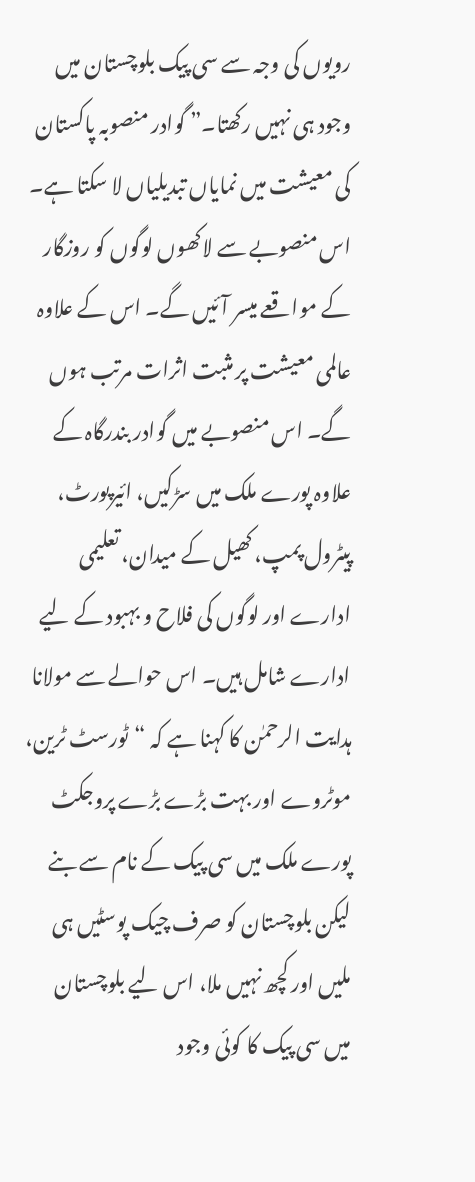رویوں کی وجہ سے سی پیک بلوچستان میں وجود ہی نہیں رکھتا۔” گوادر منصوبہ پاکستان کی معیشت میں نمایاں تبدیلیاں لا سکتا ہے۔ اس منصوبے سے لاکھوں لوگوں کو روزگار کے مواقعے میسر آئیں گے۔ اس کے علاوہ عالمی معیشت پر مثبت اثرات مرتب ہوں گے۔ اس منصوبے میں گوادر بندرگاہ کے علاوہ پورے ملک میں سڑکیں، ائیرپورٹ، پیٹرول پمپ، کھیل کے میدان، تعلیمی ادارے اور لوگوں کی فلاح و بہبود کے لیے ادارے شامل ہیں۔ اس حوالے سے مولانا ہدایت الرحمٰن کا کہنا ہے کہ “ٹورسٹ ٹرین، موٹروے اور بہت بڑے بڑے پروجکٹ پورے ملک میں سی پیک کے نام سے بنے لیکن بلوچستان کو صرف چیک پوسٹیں ہی ملیں اور کچھ نہیں ملا، اس لیے بلوچستان میں سی پیک کا کوئی وجود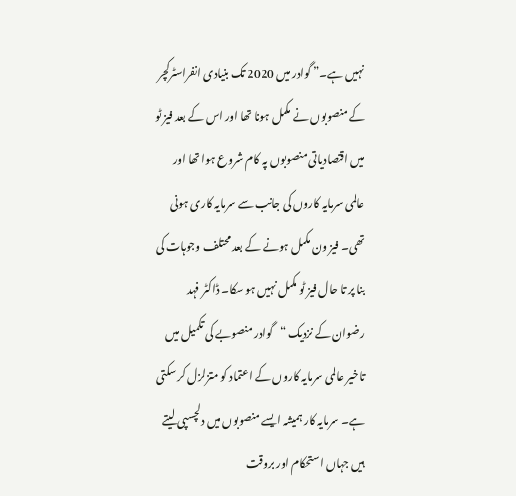نہیں ہے۔” گوادر میں 2020 تک بنیادی انفراسٹرکچر کے منصوبوں نے مکمل ہونا تھا اور اس کے بعد فیز ٹو میں اقتصادیاتی منصوبوں پہ کام شروع ہوا تھا اور عالمی سرمایہ کاروں کی جانب سے سرمایہ کاری ہونی تھی۔ فیز ون مکمل ہونے کے بعد محتلف وجوہات کی بنا پر تا حال فیز ٹو مکمل نہیں ہو سکا۔ ڈاکٹر فہد رضوان کے نزدیک “گوادر منصوبے کی تکمیل میں تاخیر عالمی سرمایہ کاروں کے اعتماد کو متزلزل کر سکتی ہے۔ سرمایہ کار ہمیشہ ایسے منصوبوں میں دلچسپی لیتے ہیں جہاں استحکام اور بروقت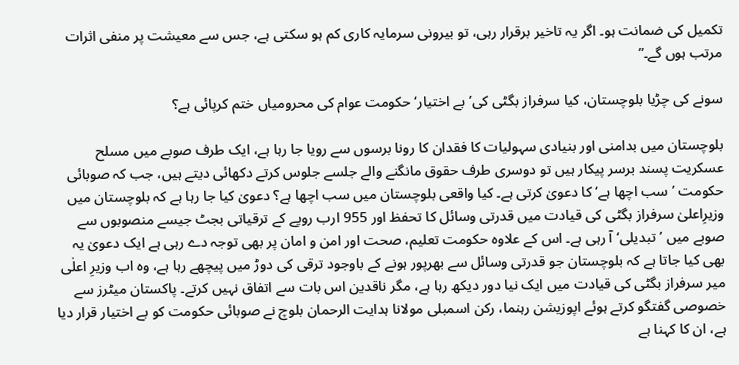تکمیل کی ضمانت ہو۔ اگر یہ تاخیر برقرار رہی، تو بیرونی سرمایہ کاری کم ہو سکتی ہے، جس سے معیشت پر منفی اثرات مرتب ہوں گے۔”

سونے کی چڑیا بلوچستان، کیا سرفراز بگٹی کی’ بے اختیار‘ حکومت عوام کی محرومیاں ختم کرپائی ہے؟

بلوچستان میں بدامنی اور بنیادی سہولیات کا فقدان کا رونا برسوں سے رویا جا رہا ہے، ایک طرف صوبے میں مسلح عسکریت پسند برسر پیکار ہیں تو دوسری طرف حقوق مانگنے والے جلسے جلوس کرتے دکھائی دیتے ہیں، جب کہ صوبائی حکومت ’سب اچھا ہے‘ کا دعویٰ کرتی ہے۔ کیا واقعی بلوچستان میں سب اچھا ہے؟ دعویٰ کیا جا رہا ہے کہ بلوچستان میں وزیرِاعلیٰ سرفراز بگٹی کی قیادت میں قدرتی وسائل کا تحفظ اور 955 ارب روپے کے ترقیاتی بجٹ جیسے منصوبوں سے صوبے میں ’تبدیلی‘ آ رہی ہے۔ اس کے علاوہ حکومت تعلیم، صحت اور امن و امان پر بھی توجہ دے رہی ہے ایک دعویٰ یہ بھی کیا جاتا ہے کہ بلوچستان جو قدرتی وسائل سے بھرپور ہونے کے باوجود ترقی کی دوڑ میں پیچھے رہا ہے، وہ اب وزیرِ اعلٰی  میر سرفراز بگٹی کی قیادت میں ایک نیا دور دیکھ رہا ہے، مگر ناقدین اس بات سے اتفاق نہیں کرتے۔ پاکستان میٹرز سے خصوصی گفتگو کرتے ہوئے اپوزیشن رہنما، رکن اسمبلی مولانا ہدایت الرحمان بلوچ نے صوبائی حکومت کو بے اختیار قرار دیا ہے، ان کا کہنا ہے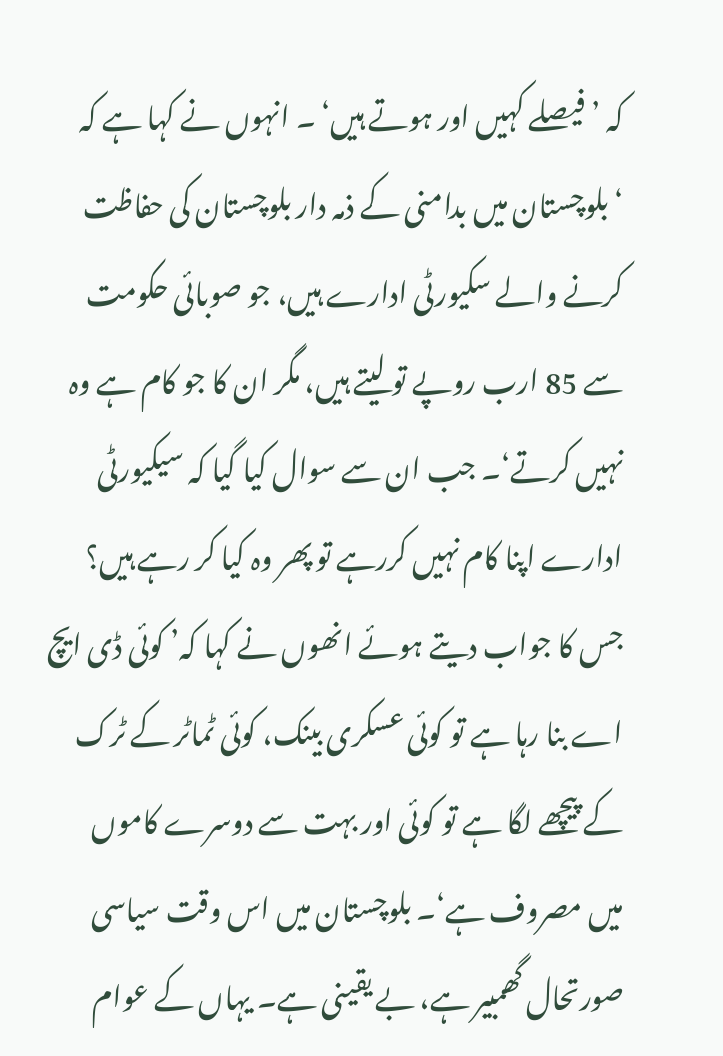کہ ’ فیصلے کہیں اور ہوتے ہیں‘ ۔ انہوں نے کہا ہے کہ ‘بلوچستان میں بدامنی کے ذمہ دار بلوچستان کی حفاظت کرنے والے سکیورٹی ادارے ہیں، جو صوبائی حکومت سے 85 ارب روپے تو لیتے ہیں، مگر ان کا جو کام ہے وہ نہیں کرتے‘۔ جب ان سے سوال کیا گیا کہ سیکیورٹی ادارے اپنا کام نہیں کررہے تو پھر وہ کیا کر رہے ہیں؟ جس کا جواب دیتے ہوئے انھوں نے کہا کہ’ کوئی ڈی ایچ اے بنا رہا ہے تو کوئی عسکری بینک، کوئی ٹماٹر کے ٹرک کے پیچھے لگا ہے تو کوئی اور بہت سے دوسرے کاموں میں مصروف ہے‘۔ بلوچستان میں اس وقت سیاسی صورتحال گھمبیر ہے، بے یقینی ہے۔ یہاں کے عوام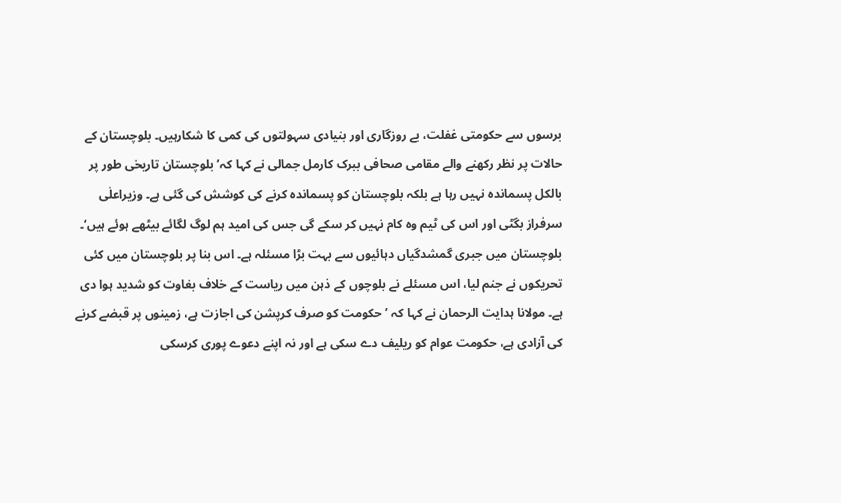برسوں سے حکومتی غفلت، بے روزگاری اور بنیادی سہولتوں کی کمی کا شکارہیں۔ بلوچستان کے حالات پر نظر رکھنے والے مقامی صحافی ببرک کارمل جمالی نے کہا کہ’ بلوچستان تاریخی طور پر بالکل پسماندہ نہیں رہا ہے بلکہ بلوچستان کو پسماندہ کرنے کی کوشش کی گئی ہے۔ وزیراعلٰی سرفراز بگٹی اور اس کی ٹیم وہ کام نہیں کر سکے گی جس کی امید ہم لوگ لگائے بیٹھے ہوئے ہیں‘۔ بلوچستان میں جبری گمشدگیاں دہائیوں سے بہت بڑا مسئلہ ہے۔ اس بنا پر بلوچستان میں کئی تحریکوں نے جنم لیا، اس مسئلے نے بلوچوں کے ذہن میں ریاست کے خلاف بغاوت کو شدید ہوا دی ہے۔ مولانا ہدایت الرحمان نے کہا کہ ’ حکومت کو صرف کرپشن کی اجازت ہے، زمینوں پر قبضے کرنے کی آزادی ہے، حکومت عوام کو ریلیف دے سکی ہے اور نہ اپنے دعوے پوری کرسکی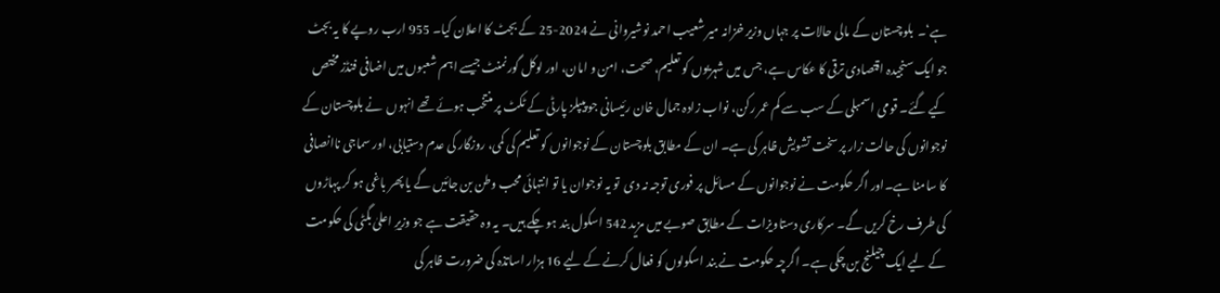ہے‘۔  بلوچستان کے مالی حالات پر جہاں وزیر خزانہ میر شعیب احمد نوشیروانی نے 2024-25 کے بجٹ کا اعلان کیا۔ 955 ارب روپے کا یہ بجٹ جو ایک سنجیدہ اقتصادی ترقی کا عکاس ہے، جس میں شہریوں کو تعلیم، صحت، امن و امان، اور لوکل گورنمنٹ جیسے اہم شعبوں میں اضافی فنڈز مختص کیے گئے۔ قومی اسمبلی کے سب سے کم عمر رکن، نواب زادہ جمال خان رئیسانی جو پیپلز پارٹی کے ٹکٹ پر منتخب ہوئے تھے انہوں  نے بلوچستان کے نوجوانوں کی حالت زار پر سخت تشویش ظاہر کی ہے۔ ان کے مطابق بلوچستان کے نوجوانوں کو تعلیم کی کمی، روزگار کی عدم دستیابی، اور سماجی ناانصافی کا سامنا ہے۔اور اگر حکومت نے نوجوانوں کے مسائل پر فوری توجہ نہ دی  تو یہ نوجوان یا تو انتہائی محب وطن بن جائیں گے یا پھر باغی ہو کر پہاڑوں کی طرف رخ کریں گے۔ سرکاری دستاویزات کے مطابق صوبے میں مزید 542 اسکول بند ہو چکے ہیں۔ یہ وہ حقیقت ہے جو وزیرِ اعلیٰ بگٹی کی حکومت کے لیے ایک چیلنج بن چکی ہے۔ اگرچہ حکومت نے بند اسکولوں کو فعال کرنے کے لیے 16 ہزار اساتذہ کی ضرورت ظاہر کی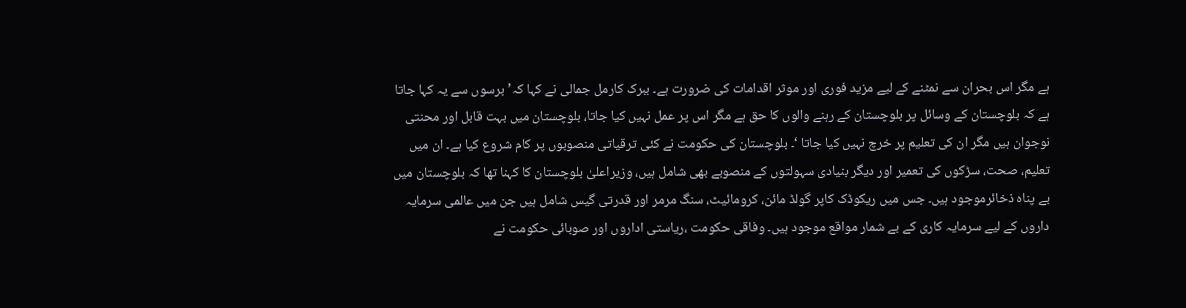ہے مگر اس بحران سے نمٹنے کے لیے مزید فوری اور موثر اقدامات کی ضرورت ہے۔ ببرک کارمل جمالی نے کہا کہ’ برسوں سے یہ کہا جاتا ہے کہ بلوچستان کے وسائل پر بلوچستان کے رہنے والوں کا حق ہے مگر اس پر عمل نہیں کیا جاتا، بلوچستان میں بہت قابل اور محنتی نوجوان ہیں مگر ان کی تعلیم پر خرچ نہیں کیا جاتا ‘۔ بلوچستان کی حکومت نے کئی ترقیاتی منصوبوں پر کام شروع کیا ہے۔ ان میں تعلیم، صحت، سڑکوں کی تعمیر اور دیگر بنیادی سہولتوں کے منصوبے بھی شامل ہیں، وزیراعلیٰ بلوچستان کا کہنا تھا کہ بلوچستان میں بے پناہ ذخائرموجود ہیں۔ جس میں ریکوڈک کاپر گولڈ مائن، کرومائیٹ، سنگ مرمر اور قدرتی گیس شامل ہیں جن میں عالمی سرمایہ داروں کے لیے سرمایہ کاری کے بے شمار مواقع موجود ہیں۔ وفاقی حکومت ،ریاستی اداروں اور صوبائی حکومت نے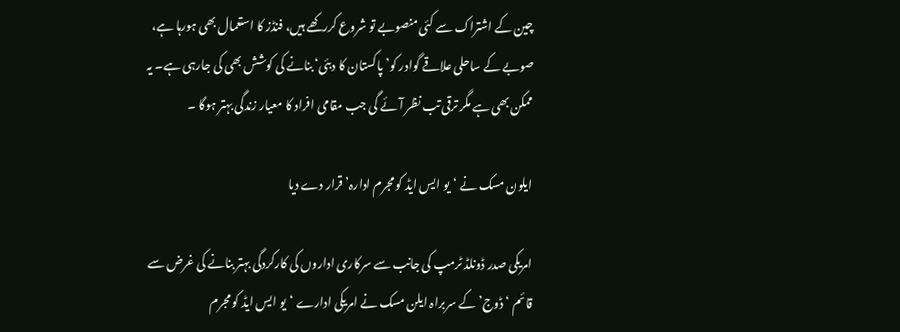چین کے اشتراک سے کئی منصوبے تو شروع کررکھے ہیں، فنڈز کا استعمال بھی ہورہا ہے، صوبے کے ساحلی علاقے گوادر کو’ پاکستان کا دبئی‘ بنانے کی کوشش بھی کی جارہی ہے۔ یہ ممکن بھی ہے مگر ترقی تب نظر آئے گی جب مقامی افراد کا معیار زندگی بہتر ہوگا ۔

ایلون مسک نے ‘یو ایس ایڈ کو مجرم ادارہ’ قرار دے دیا

امریکی صدر ڈونلڈ ٹرمپ کی جانب سے سرکاری اداروں کی کارکردگی بہتر بنانے کی غرض سے قائم ‘ڈوج’ کے سربراہ ایلن مسک نے امریکی ادارے ‘یو ایس ایڈ کو مجرم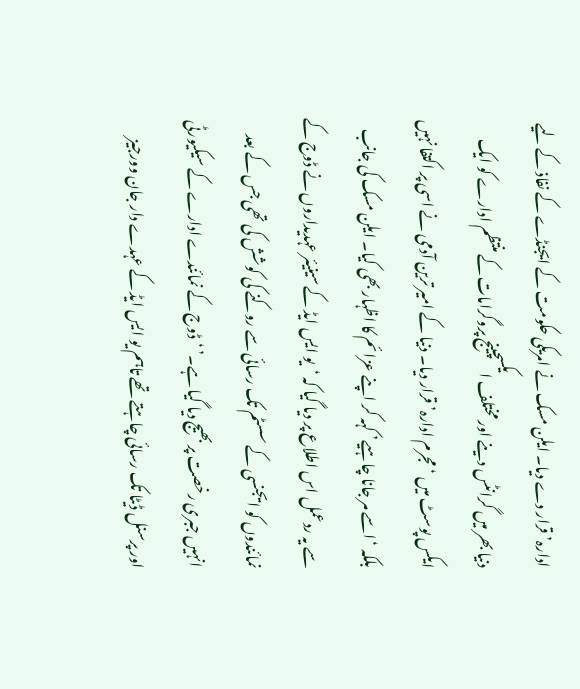ادارہ’ قرار دے دیا۔ ایلن مسک نے امریکی حکومت کے ایجنڈے کے نفاذ کے لیے دنیا بھر میں گرانٹس دینے اور مختلف ایکسچینج پروگرامات کے منتظم ادارے کو ایک ایکس پوسٹ میں ‘مجرم ادارہ’ قرار دیا۔ دنیا کے امیر ترین آدمی نے اسی پر اکتفا نہیں بلکہ ‘اسے مر جانا چاہیے’ کہہ کر اپنے عزائم کا اظہار بھی کیا۔ ایلن مسک کی جانب سے یہ ردعمل اس اطلاع پر دیا گیا کہ ‘یو ایس ایڈ کے سینیئر عہدیداروں نے ڈوج کے نمائندوں کو ایجنسی کے سسٹم تک رسائی سے روکنے کی کوشش کی تھی جس کے بعد انہیں جبری رخصت پر بھیج دیا گیا ہے۔’ ‘ڈوج کے نمائندے ادارے کے سیکیورٹی اور پرسنل ڈیٹا تک رسائی چاہتے تھے تاہم یو ایس ایڈ کے عہدے دار جان وورجیز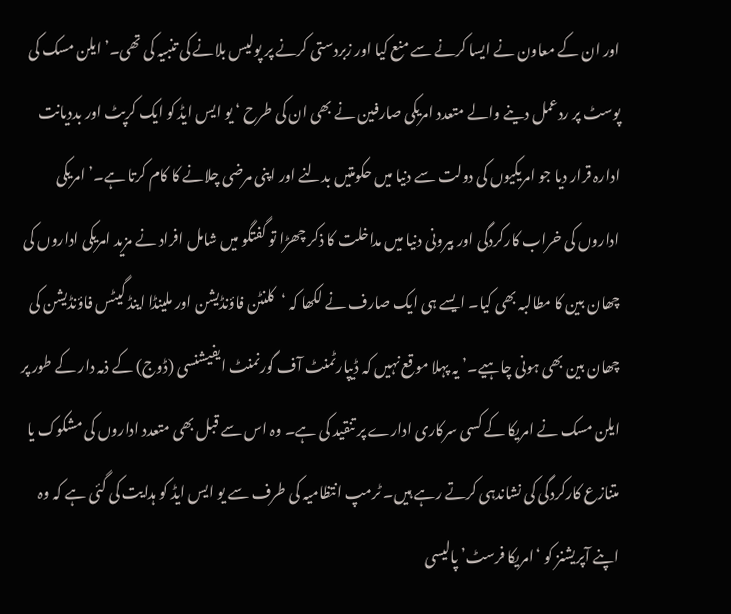اور ان کے معاون نے ایسا کرنے سے منع کیا اور زبردستی کرنے پر پولیس بلانے کی تنبیہ کی تھی۔’ ایلن مسک کی پوسٹ پر ردعمل دینے والے متعدد امریکی صارفین نے بھی ان کی طرح ‘ یو ایس ایڈ کو ایک کرپٹ اور بددیانت ادارہ قرار دیا جو امریکیوں کی دولت سے دنیا میں حکومتیں بدلنے اور اپنی مرضی چلانے کا کام کرتا ہے۔’ امریکی اداروں کی خراب کارکردگی اور بیرونی دنیا میں مداخلت کا ذکر چھڑا تو گفتگو میں شامل افراد نے مزید امریکی اداروں کی چھان بین کا مطالبہ بھی کیا۔ ایسے ہی ایک صارف نے لکھا کہ ‘کلنٹن فاؤنڈیشن اور ملینڈا اینڈ گیٹس فاؤنڈیشن کی چھان بین بھی ہونی چاہیے۔’ یہ پہلا موقع نہیں کہ ڈیپارٹمنٹ آف گورنمنٹ ایفیشنسی (ڈوج) کے ذمہ دار کے طور پر ایلن مسک نے امریکا کے کسی سرکاری ادارے پر تنقید کی ہے۔ وہ اس سے قبل بھی متعدد اداروں کی مشکوک یا متنازع کارکردگی کی نشاندہی کرتے رہے ہیں۔ ٹرمپ انتظامیہ کی طرف سے یو ایس ایڈ کو ہدایت کی گئی ہے کہ وہ اپنے آپریشنز کو ‘امریکا فرسٹ’ پالیسی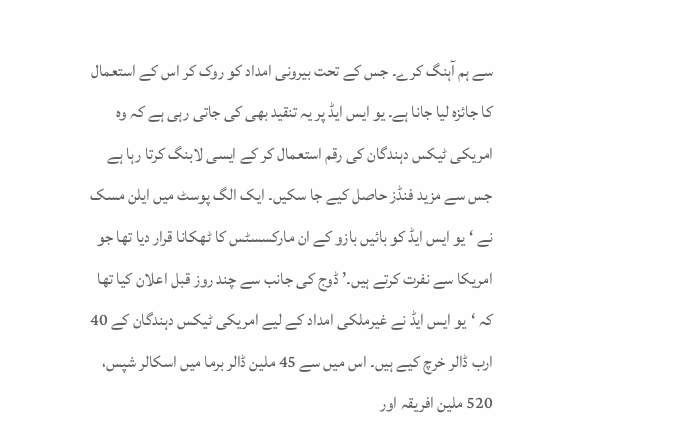سے ہم آہنگ کرے۔ جس کے تحت بیرونی امداد کو روک کر اس کے استعمال کا جائزہ لیا جانا ہے۔ یو ایس ایڈ پر یہ تنقید بھی کی جاتی رہی ہے کہ وہ امریکی ٹیکس دہندگان کی رقم استعمال کر کے ایسی لابنگ کرتا رہا ہے جس سے مزید فنڈز حاصل کیے جا سکیں۔ ایک الگ پوسٹ میں ایلن مسک نے ‘یو ایس ایڈ کو بائیں بازو کے ان مارکسسٹس کا ٹھکانا قرار دیا تھا جو امریکا سے نفرت کرتے ہیں۔’ ڈوج کی جانب سے چند روز قبل اعلان کیا تھا کہ ‘یو ایس ایڈ نے غیرملکی امداد کے لیے امریکی ٹیکس دہندگان کے 40 ارب ڈالر خرچ کیے ہیں۔ اس میں سے 45 ملین ڈالر برما میں اسکالر شپس، 520 ملین افریقہ اور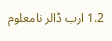1.2 ارب ڈالر نامعلوم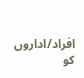افراد/اداروں کو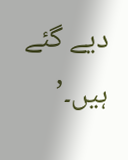دیے گئے ہیں۔’